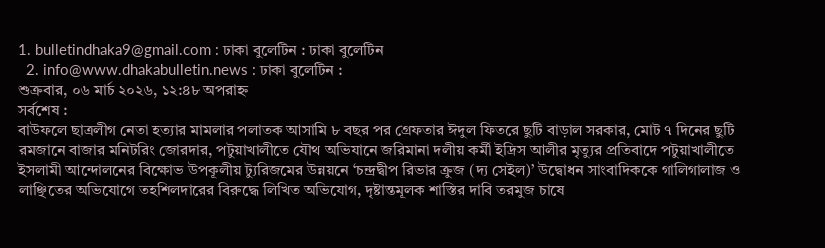1. bulletindhaka9@gmail.com : ঢাকা বুলেটিন : ঢাকা বুলেটিন
  2. info@www.dhakabulletin.news : ঢাকা বুলেটিন :
শুক্রবার, ০৬ মার্চ ২০২৬, ১২:৪৮ অপরাহ্ন
সর্বশেষ :
বাউফলে ছাত্রলীগ নেতা হত্যার মামলার পলাতক আসামি ৮ বছর পর গ্রেফতার ঈদুল ফিতরে ছুটি বাড়াল সরকার, মোট ৭ দিনের ছুটি রমজানে বাজার মনিটরিং জোরদার, পটুয়াখালীতে যৌথ অভিযানে জরিমানা দলীয় কর্মী ইদ্রিস আলীর মৃত্যুর প্রতিবাদে পটুয়াখালীতে ইসলামী আন্দোলনের বিক্ষোভ উপকূলীয় ট্যুরিজমের উন্নয়নে ‘চন্দ্রদ্বীপ রিভার ক্রুজ (দ্য সেইল)’ উদ্বোধন সাংবাদিককে গালিগালাজ ও লাঞ্ছিতের অভিযোগে তহশিলদারের বিরুদ্ধে লিখিত অভিযোগ, দৃষ্টান্তমূলক শাস্তির দাবি তরমুজ চাষে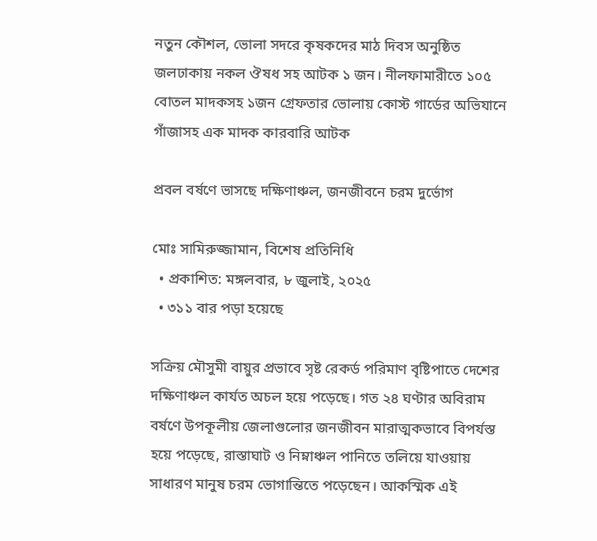নতুন কৌশল, ভোলা সদরে কৃষকদের মাঠ দিবস অনুষ্ঠিত জলঢাকায় নকল ঔষধ সহ আটক ১ জন। নীলফামারীতে ১০৫ বোতল মাদকসহ ১জন গ্রেফতার ভোলায় কোস্ট গার্ডের অভিযানে গাঁজাসহ এক মাদক কারবারি আটক

প্রবল বর্ষণে ভাসছে দক্ষিণাঞ্চল, জনজীবনে চরম দুর্ভোগ

মোঃ সামিরুজ্জামান, বিশেষ প্রতিনিধি
  • প্রকাশিত: মঙ্গলবার, ৮ জুলাই, ২০২৫
  • ৩১১ বার পড়া হয়েছে

সক্রিয় মৌসুমী বায়ুর প্রভাবে সৃষ্ট রেকর্ড পরিমাণ বৃষ্টিপাতে দেশের দক্ষিণাঞ্চল কার্যত অচল হয়ে পড়েছে। গত ২৪ ঘণ্টার অবিরাম বর্ষণে উপকূলীয় জেলাগুলোর জনজীবন মারাত্মকভাবে বিপর্যস্ত হয়ে পড়েছে, রাস্তাঘাট ও নিম্নাঞ্চল পানিতে তলিয়ে যাওয়ায় সাধারণ মানুষ চরম ভোগান্তিতে পড়েছেন। আকস্মিক এই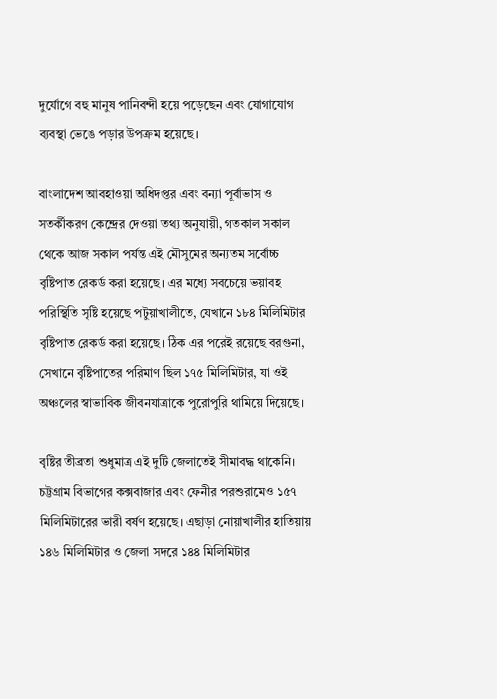দুর্যোগে বহু মানুষ পানিবন্দী হয়ে পড়েছেন এবং যোগাযোগ ব্যবস্থা ভেঙে পড়ার উপক্রম হয়েছে।

বাংলাদেশ আবহাওয়া অধিদপ্তর এবং বন্যা পূর্বাভাস ও সতর্কীকরণ কেন্দ্রের দেওয়া তথ্য অনুযায়ী, গতকাল সকাল থেকে আজ সকাল পর্যন্ত এই মৌসুমের অন্যতম সর্বোচ্চ বৃষ্টিপাত রেকর্ড করা হয়েছে। এর মধ্যে সবচেয়ে ভয়াবহ পরিস্থিতি সৃষ্টি হয়েছে পটুয়াখালীতে, যেখানে ১৮৪ মিলিমিটার বৃষ্টিপাত রেকর্ড করা হয়েছে। ঠিক এর পরেই রয়েছে বরগুনা, সেখানে বৃষ্টিপাতের পরিমাণ ছিল ১৭৫ মিলিমিটার, যা ওই অঞ্চলের স্বাভাবিক জীবনযাত্রাকে পুরোপুরি থামিয়ে দিয়েছে।

বৃষ্টির তীব্রতা শুধুমাত্র এই দুটি জেলাতেই সীমাবদ্ধ থাকেনি। চট্টগ্রাম বিভাগের কক্সবাজার এবং ফেনীর পরশুরামেও ১৫৭ মিলিমিটারের ভারী বর্ষণ হয়েছে। এছাড়া নোয়াখালীর হাতিয়ায় ১৪৬ মিলিমিটার ও জেলা সদরে ১৪৪ মিলিমিটার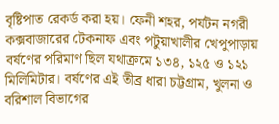বৃষ্টিপাত রেকর্ড করা হয়। ফেনী শহর, পর্যটন নগরী কক্সবাজারের টেকনাফ এবং পটুয়াখালীর খেপুপাড়ায় বর্ষণের পরিমাণ ছিল যথাক্রমে ১৩৪, ১২৫ ও ১২১ মিলিমিটার। বর্ষণের এই তীব্র ধারা চট্টগ্রাম, খুলনা ও বরিশাল বিভাগের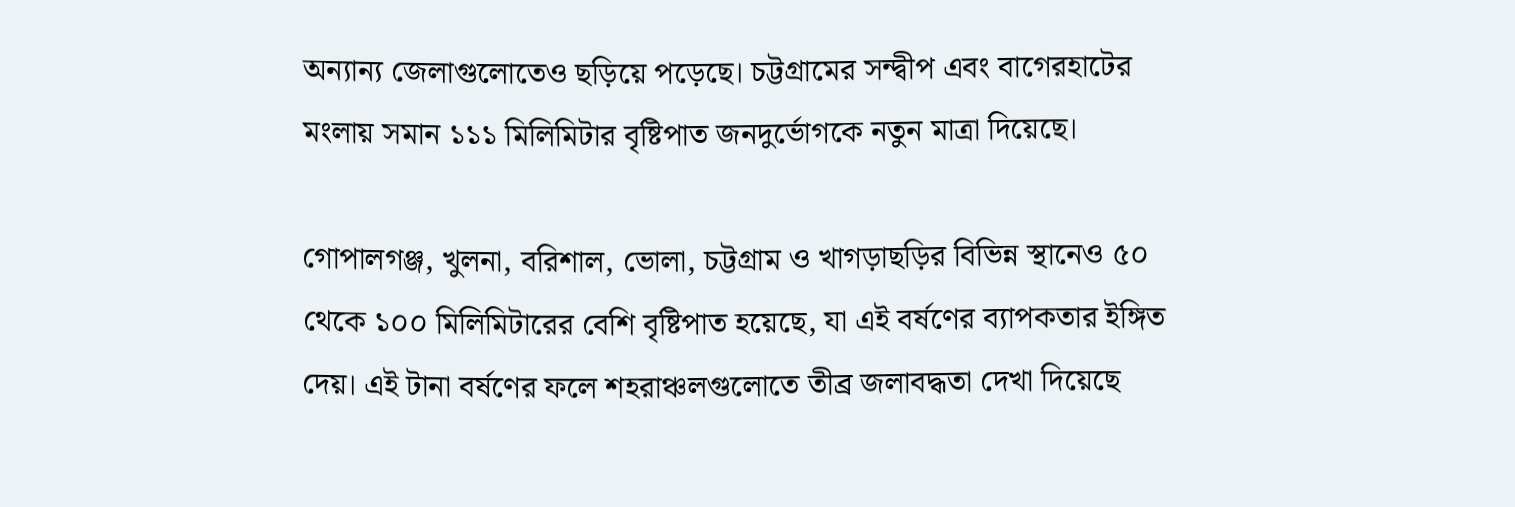অন্যান্য জেলাগুলোতেও ছড়িয়ে পড়েছে। চট্টগ্রামের সন্দ্বীপ এবং বাগেরহাটের মংলায় সমান ১১১ মিলিমিটার বৃষ্টিপাত জনদুর্ভোগকে নতুন মাত্রা দিয়েছে।

গোপালগঞ্জ, খুলনা, বরিশাল, ভোলা, চট্টগ্রাম ও খাগড়াছড়ির বিভিন্ন স্থানেও ৫০ থেকে ১০০ মিলিমিটারের বেশি বৃষ্টিপাত হয়েছে, যা এই বর্ষণের ব্যাপকতার ইঙ্গিত দেয়। এই টানা বর্ষণের ফলে শহরাঞ্চলগুলোতে তীব্র জলাবদ্ধতা দেখা দিয়েছে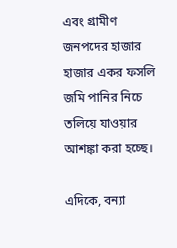এবং গ্রামীণ জনপদের হাজার হাজার একর ফসলি জমি পানির নিচে তলিয়ে যাওয়ার আশঙ্কা করা হচ্ছে।

এদিকে, বন্যা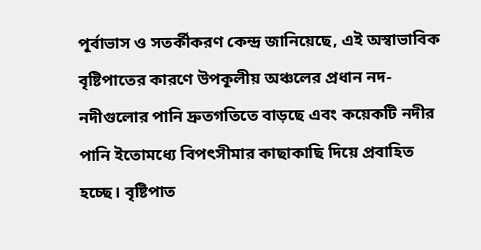পূর্বাভাস ও সতর্কীকরণ কেন্দ্র জানিয়েছে, এই অস্বাভাবিক বৃষ্টিপাতের কারণে উপকূলীয় অঞ্চলের প্রধান নদ-নদীগুলোর পানি দ্রুতগতিতে বাড়ছে এবং কয়েকটি নদীর পানি ইতোমধ্যে বিপৎসীমার কাছাকাছি দিয়ে প্রবাহিত হচ্ছে। বৃষ্টিপাত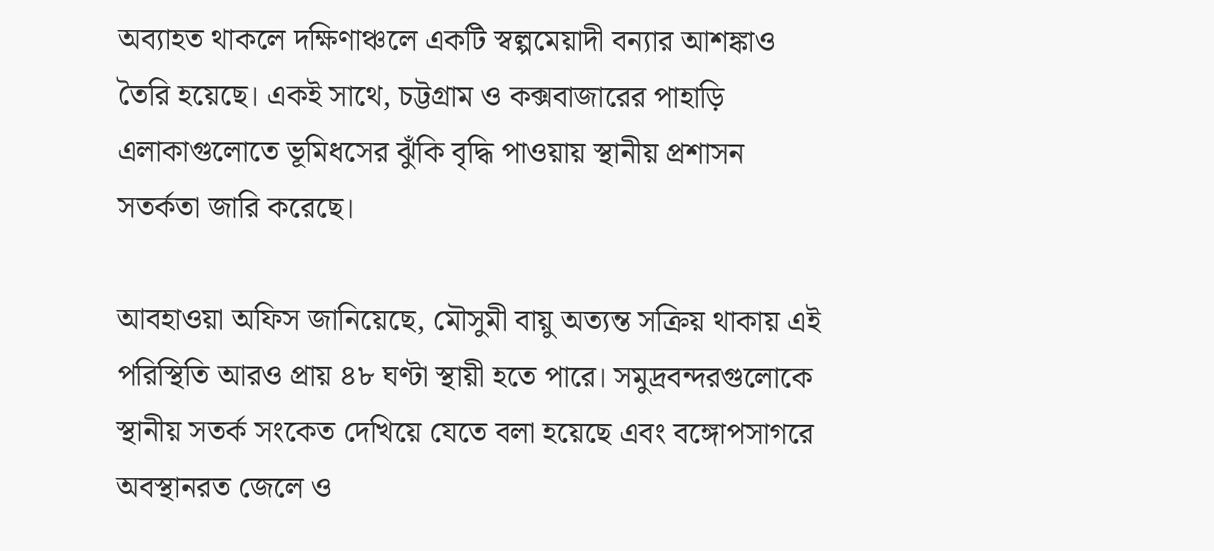অব্যাহত থাকলে দক্ষিণাঞ্চলে একটি স্বল্পমেয়াদী বন্যার আশঙ্কাও তৈরি হয়েছে। একই সাথে, চট্টগ্রাম ও কক্সবাজারের পাহাড়ি এলাকাগুলোতে ভূমিধসের ঝুঁকি বৃদ্ধি পাওয়ায় স্থানীয় প্রশাসন সতর্কতা জারি করেছে।

আবহাওয়া অফিস জানিয়েছে, মৌসুমী বায়ু অত্যন্ত সক্রিয় থাকায় এই পরিস্থিতি আরও প্রায় ৪৮ ঘণ্টা স্থায়ী হতে পারে। সমুদ্রবন্দরগুলোকে স্থানীয় সতর্ক সংকেত দেখিয়ে যেতে বলা হয়েছে এবং বঙ্গোপসাগরে অবস্থানরত জেলে ও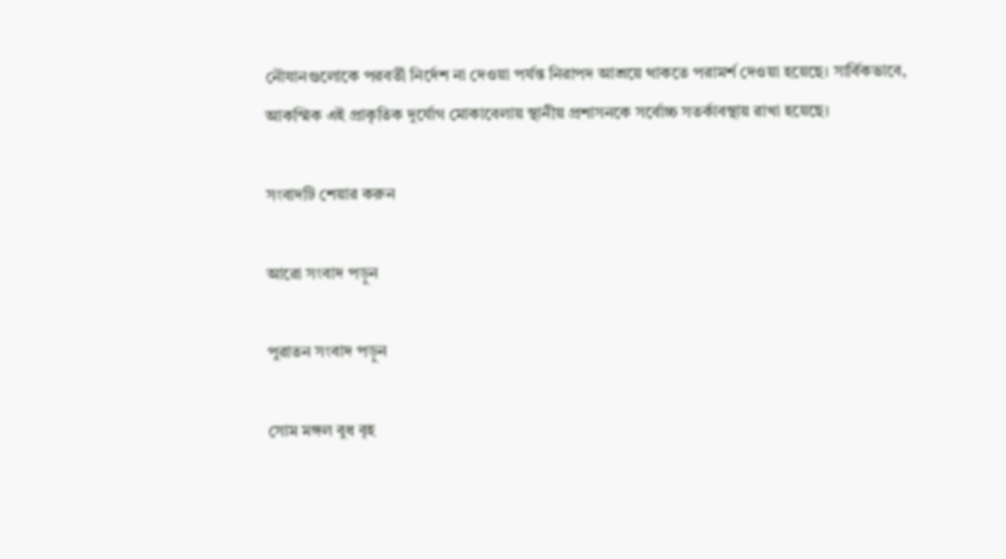নৌযানগুলোকে পরবর্তী নির্দেশ না দেওয়া পর্যন্ত নিরাপদ আশ্রয়ে থাকতে পরামর্শ দেওয়া হয়েছে। সার্বিকভাবে, আকস্মিক এই প্রাকৃতিক দুর্যোগ মোকাবেলায় স্থানীয় প্রশাসনকে সর্বোচ্চ সতর্কাবস্থায় রাখা হয়েছে।

সংবাদটি শেয়ার করুন

আরো সংবাদ পড়ুন

পুরাতন সংবাদ পড়ুন

সোম মঙ্গল বুধ বৃহ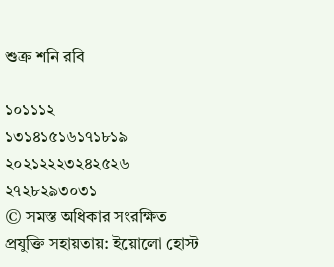শুক্র শনি রবি

১০১১১২
১৩১৪১৫১৬১৭১৮১৯
২০২১২২২৩২৪২৫২৬
২৭২৮২৯৩০৩১
© সমস্ত অধিকার সংরক্ষিত
প্রযুক্তি সহায়তায়: ইয়োলো হোস্ট